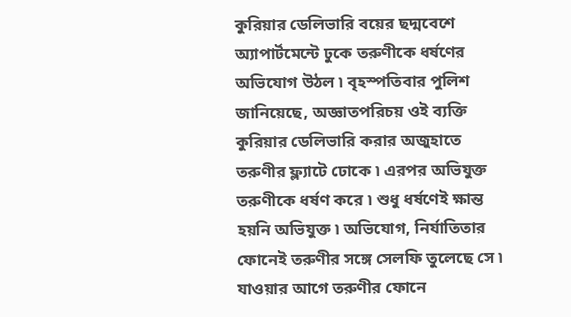কুরিয়ার ডেলিভারি বয়ের ছদ্মবেশে অ্যাপার্টমেন্টে ঢুকে তরুণীকে ধর্ষণের অভিযোগ উঠল ৷ বৃহস্পতিবার পুলিশ জানিয়েছে, অজ্ঞাতপরিচয় ওই ব্যক্তি কুরিয়ার ডেলিভারি করার অজুহাতে তরুণীর ফ্ল্যাটে ঢোকে ৷ এরপর অভিযুক্ত তরুণীকে ধর্ষণ করে ৷ শুধু ধর্ষণেই ক্ষান্ত হয়নি অভিযুক্ত ৷ অভিযোগ, নির্যাতিতার ফোনেই তরুণীর সঙ্গে সেলফি তুলেছে সে ৷ যাওয়ার আগে তরুণীর ফোনে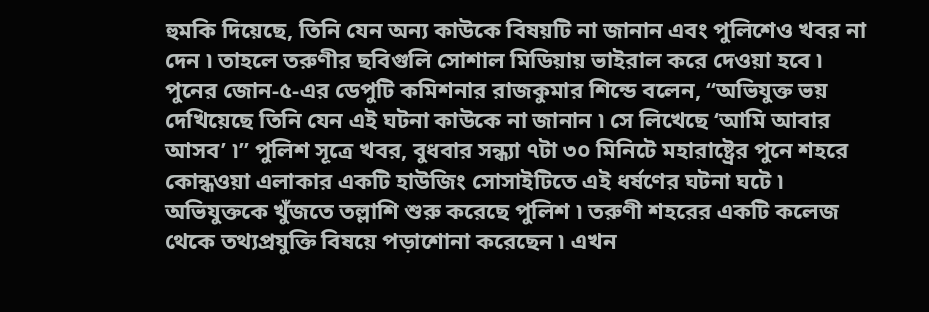হুমকি দিয়েছে, তিনি যেন অন্য কাউকে বিষয়টি না জানান এবং পুলিশেও খবর না দেন ৷ তাহলে তরুণীর ছবিগুলি সোশাল মিডিয়ায় ভাইরাল করে দেওয়া হবে ৷ পুনের জোন-৫-এর ডেপুটি কমিশনার রাজকুমার শিন্ডে বলেন, “অভিযুক্ত ভয় দেখিয়েছে তিনি যেন এই ঘটনা কাউকে না জানান ৷ সে লিখেছে ‘আমি আবার আসব’ ৷” পুলিশ সূত্রে খবর, বুধবার সন্ধ্যা ৭টা ৩০ মিনিটে মহারাষ্ট্রের পুনে শহরে কোন্ধওয়া এলাকার একটি হাউজিং সোসাইটিতে এই ধর্ষণের ঘটনা ঘটে ৷ অভিযুক্তকে খুঁজতে তল্লাশি শুরু করেছে পুলিশ ৷ তরুণী শহরের একটি কলেজ থেকে তথ্যপ্রযুক্তি বিষয়ে পড়াশোনা করেছেন ৷ এখন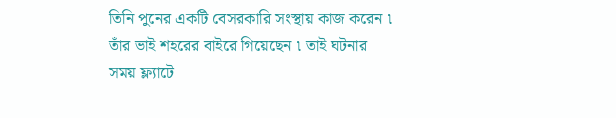তিনি পুনের একটি বেসরকারি সংস্থায় কাজ করেন ৷ তাঁর ভাই শহরের বাইরে গিয়েছেন ৷ তাই ঘটনার সময় ফ্ল্যাটে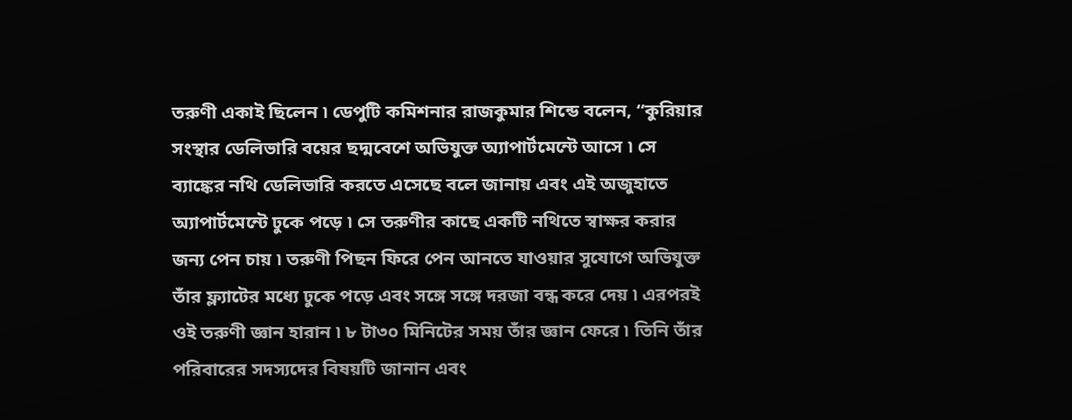তরুণী একাই ছিলেন ৷ ডেপুটি কমিশনার রাজকুমার শিন্ডে বলেন, “কুরিয়ার সংস্থার ডেলিভারি বয়ের ছদ্মবেশে অভিযুক্ত অ্যাপার্টমেন্টে আসে ৷ সে ব্যাঙ্কের নথি ডেলিভারি করতে এসেছে বলে জানায় এবং এই অজুহাতে অ্যাপার্টমেন্টে ঢুকে পড়ে ৷ সে তরুণীর কাছে একটি নথিতে স্বাক্ষর করার জন্য পেন চায় ৷ তরুণী পিছন ফিরে পেন আনতে যাওয়ার সুযোগে অভিযুক্ত তাঁর ফ্ল্যাটের মধ্যে ঢুকে পড়ে এবং সঙ্গে সঙ্গে দরজা বন্ধ করে দেয় ৷ এরপরই ওই তরুণী জ্ঞান হারান ৷ ৮ টা৩০ মিনিটের সময় তাঁর জ্ঞান ফেরে ৷ তিনি তাঁর পরিবারের সদস্যদের বিষয়টি জানান এবং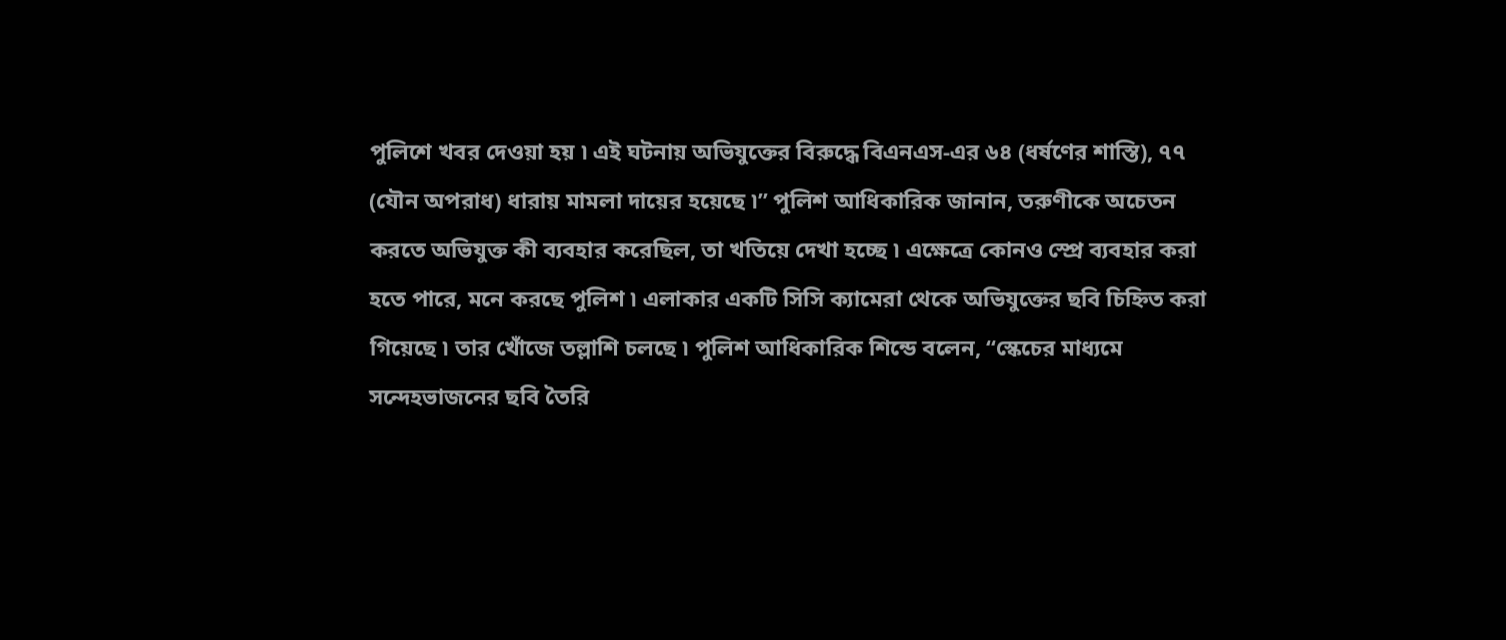পুলিশে খবর দেওয়া হয় ৷ এই ঘটনায় অভিযুক্তের বিরুদ্ধে বিএনএস-এর ৬৪ (ধর্ষণের শাস্তি), ৭৭ (যৌন অপরাধ) ধারায় মামলা দায়ের হয়েছে ৷” পুলিশ আধিকারিক জানান, তরুণীকে অচেতন করতে অভিযুক্ত কী ব্যবহার করেছিল, তা খতিয়ে দেখা হচ্ছে ৷ এক্ষেত্রে কোনও স্প্রে ব্যবহার করা হতে পারে, মনে করছে পুলিশ ৷ এলাকার একটি সিসি ক্যামেরা থেকে অভিযুক্তের ছবি চিহ্নিত করা গিয়েছে ৷ তার খোঁজে তল্লাশি চলছে ৷ পুলিশ আধিকারিক শিন্ডে বলেন, “স্কেচের মাধ্যমে সন্দেহভাজনের ছবি তৈরি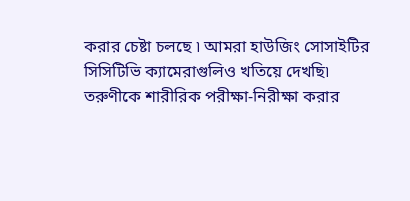করার চেষ্টা চলছে ৷ আমরা হাউজিং সোসাইটির সিসিটিভি ক্যামেরাগুলিও খতিয়ে দেখছি৷ তরুণীকে শারীরিক পরীক্ষা-নিরীক্ষা করার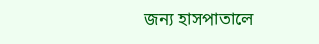জন্য হাসপাতালে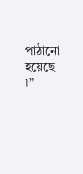পাঠানো হয়েছে ৷”